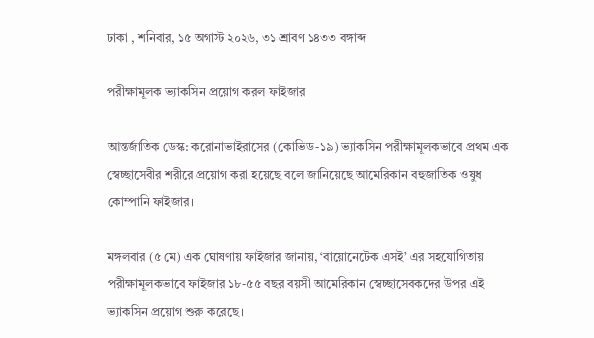ঢাকা , শনিবার, ১৫ অগাস্ট ২০২৬, ৩১ শ্রাবণ ১৪৩৩ বঙ্গাব্দ

পরীক্ষামূলক ভ্যাকসিন প্রয়োগ করল ফাইজার

আন্তর্জাতিক ডেস্ক: করোনাভাইরাসের (কোভিড-১৯) ভ্যাকসিন পরীক্ষামূলকভাবে প্রথম এক স্বেচ্ছাসেবীর শরীরে প্রয়োগ করা হয়েছে বলে জানিয়েছে আমেরিকান বহুজাতিক ওষুধ কোম্পানি ফাইজার।

মঙ্গলবার (৫ মে) এক ঘোষণায় ফাইজার জানায়, ‘বায়োনেটেক এসই’ এর সহযোগিতায় পরীক্ষামূলকভাবে ফাইজার ১৮-৫৫ বছর বয়সী আমেরিকান স্বেচ্ছাসেবকদের উপর এই ভ্যাকসিন প্রয়োগ শুরু করেছে।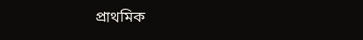প্রাথমিক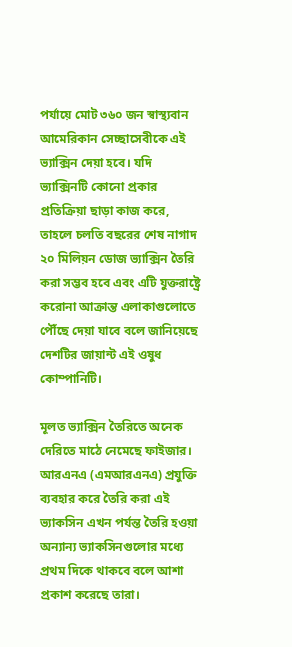পর্যায়ে মোট ৩৬০ জন স্বাস্থ্যবান আমেরিকান সেচ্ছাসেবীকে এই ভ্যাক্সিন দেয়া হবে। যদি ভ্যাক্সিনটি কোনো প্রকার প্রতিক্রিয়া ছাড়া কাজ করে, তাহলে চলতি বছরের শেষ নাগাদ ২০ মিলিয়ন ডোজ ভ্যাক্সিন তৈরি করা সম্ভব হবে এবং এটি যুক্তরাষ্ট্রে করোনা আক্রান্ত এলাকাগুলোতে পৌঁছে দেয়া যাবে বলে জানিয়েছে দেশটির জায়ান্ট এই ওষুধ কোম্পানিটি।

মূলত ভ্যাক্সিন তৈরিতে অনেক দেরিতে মাঠে নেমেছে ফাইজার। আরএনএ (এমআরএনএ) প্রযুক্তি ব্যবহার করে তৈরি করা এই ভ্যাকসিন এখন পর্যন্ত তৈরি হওয়া অন্যান্য ভ্যাকসিনগুলোর মধ্যে প্রথম দিকে থাকবে বলে আশা প্রকাশ করেছে তারা।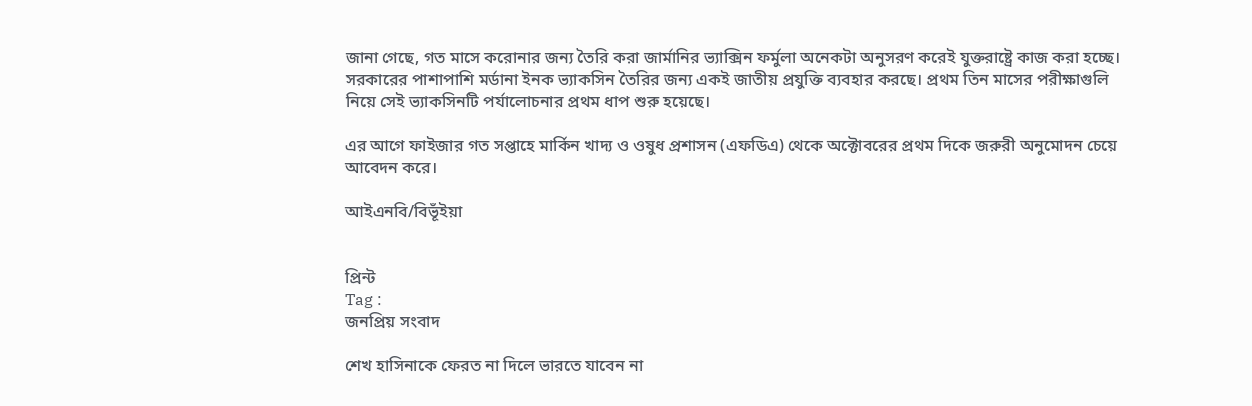জানা গেছে, গত মাসে করোনার জন্য তৈরি করা জার্মানির ভ্যাক্সিন ফর্মুলা অনেকটা অনুসরণ করেই যুক্তরাষ্ট্রে কাজ করা হচ্ছে। সরকারের পাশাপাশি মর্ডানা ইনক ভ্যাকসিন তৈরির জন্য একই জাতীয় প্রযুক্তি ব্যবহার করছে। প্রথম তিন মাসের পরীক্ষাগুলি নিয়ে সেই ভ্যাকসিনটি পর্যালোচনার প্রথম ধাপ শুরু হয়েছে।

এর আগে ফাইজার গত সপ্তাহে মার্কিন খাদ্য ও ওষুধ প্রশাসন (এফডিএ) থেকে অক্টোবরের প্রথম দিকে জরুরী অনুমোদন চেয়ে আবেদন করে।

আইএনবি/বিভূঁইয়া


প্রিন্ট
Tag :
জনপ্রিয় সংবাদ

শেখ হাসিনাকে ফেরত না দিলে ভারতে যাবেন না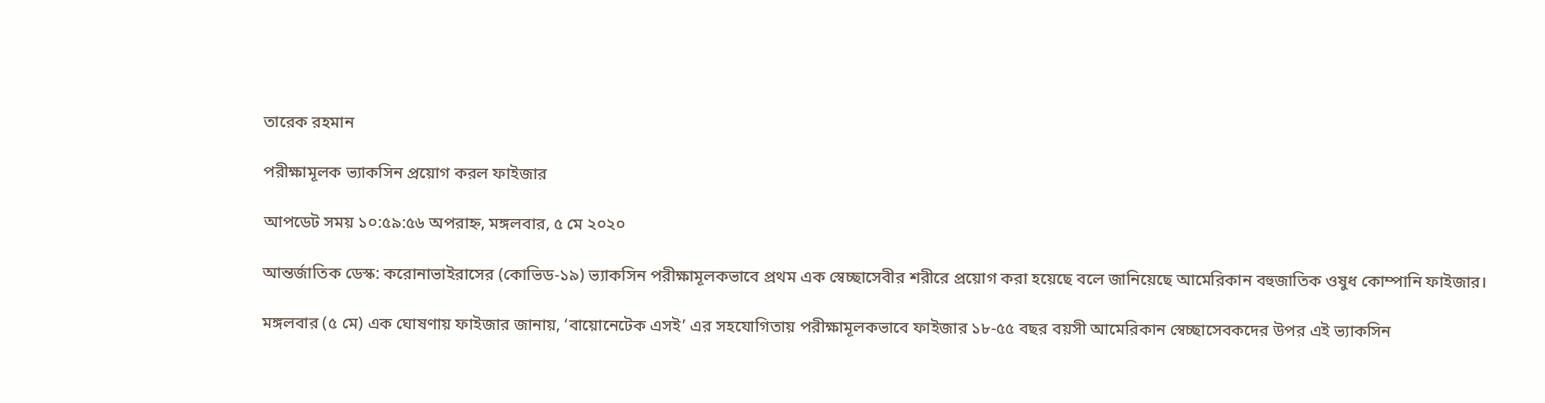তারেক রহমান

পরীক্ষামূলক ভ্যাকসিন প্রয়োগ করল ফাইজার

আপডেট সময় ১০:৫৯:৫৬ অপরাহ্ন, মঙ্গলবার, ৫ মে ২০২০

আন্তর্জাতিক ডেস্ক: করোনাভাইরাসের (কোভিড-১৯) ভ্যাকসিন পরীক্ষামূলকভাবে প্রথম এক স্বেচ্ছাসেবীর শরীরে প্রয়োগ করা হয়েছে বলে জানিয়েছে আমেরিকান বহুজাতিক ওষুধ কোম্পানি ফাইজার।

মঙ্গলবার (৫ মে) এক ঘোষণায় ফাইজার জানায়, ‘বায়োনেটেক এসই’ এর সহযোগিতায় পরীক্ষামূলকভাবে ফাইজার ১৮-৫৫ বছর বয়সী আমেরিকান স্বেচ্ছাসেবকদের উপর এই ভ্যাকসিন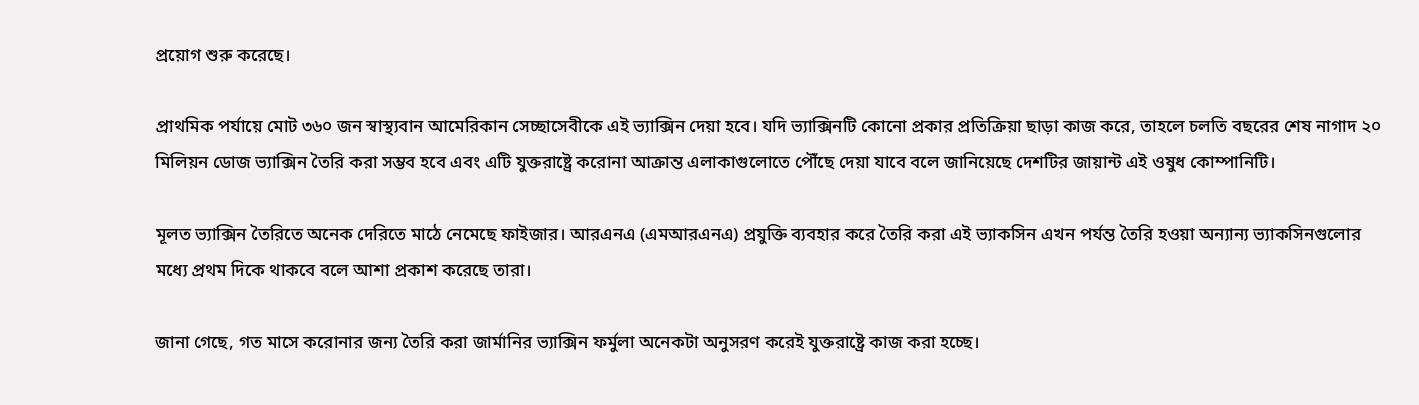প্রয়োগ শুরু করেছে।

প্রাথমিক পর্যায়ে মোট ৩৬০ জন স্বাস্থ্যবান আমেরিকান সেচ্ছাসেবীকে এই ভ্যাক্সিন দেয়া হবে। যদি ভ্যাক্সিনটি কোনো প্রকার প্রতিক্রিয়া ছাড়া কাজ করে, তাহলে চলতি বছরের শেষ নাগাদ ২০ মিলিয়ন ডোজ ভ্যাক্সিন তৈরি করা সম্ভব হবে এবং এটি যুক্তরাষ্ট্রে করোনা আক্রান্ত এলাকাগুলোতে পৌঁছে দেয়া যাবে বলে জানিয়েছে দেশটির জায়ান্ট এই ওষুধ কোম্পানিটি।

মূলত ভ্যাক্সিন তৈরিতে অনেক দেরিতে মাঠে নেমেছে ফাইজার। আরএনএ (এমআরএনএ) প্রযুক্তি ব্যবহার করে তৈরি করা এই ভ্যাকসিন এখন পর্যন্ত তৈরি হওয়া অন্যান্য ভ্যাকসিনগুলোর মধ্যে প্রথম দিকে থাকবে বলে আশা প্রকাশ করেছে তারা।

জানা গেছে, গত মাসে করোনার জন্য তৈরি করা জার্মানির ভ্যাক্সিন ফর্মুলা অনেকটা অনুসরণ করেই যুক্তরাষ্ট্রে কাজ করা হচ্ছে।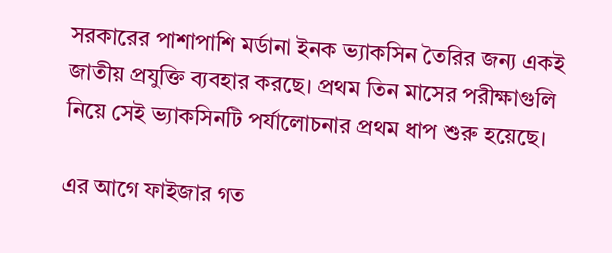সরকারের পাশাপাশি মর্ডানা ইনক ভ্যাকসিন তৈরির জন্য একই জাতীয় প্রযুক্তি ব্যবহার করছে। প্রথম তিন মাসের পরীক্ষাগুলি নিয়ে সেই ভ্যাকসিনটি পর্যালোচনার প্রথম ধাপ শুরু হয়েছে।

এর আগে ফাইজার গত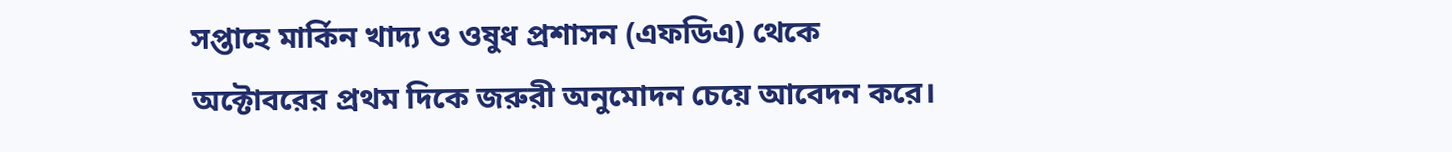সপ্তাহে মার্কিন খাদ্য ও ওষুধ প্রশাসন (এফডিএ) থেকে অক্টোবরের প্রথম দিকে জরুরী অনুমোদন চেয়ে আবেদন করে।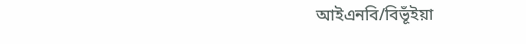আইএনবি/বিভূঁইয়া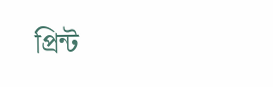প্রিন্ট